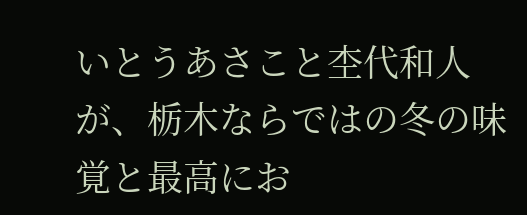いとうあさこと杢代和人が、栃木ならではの冬の味覚と最高にお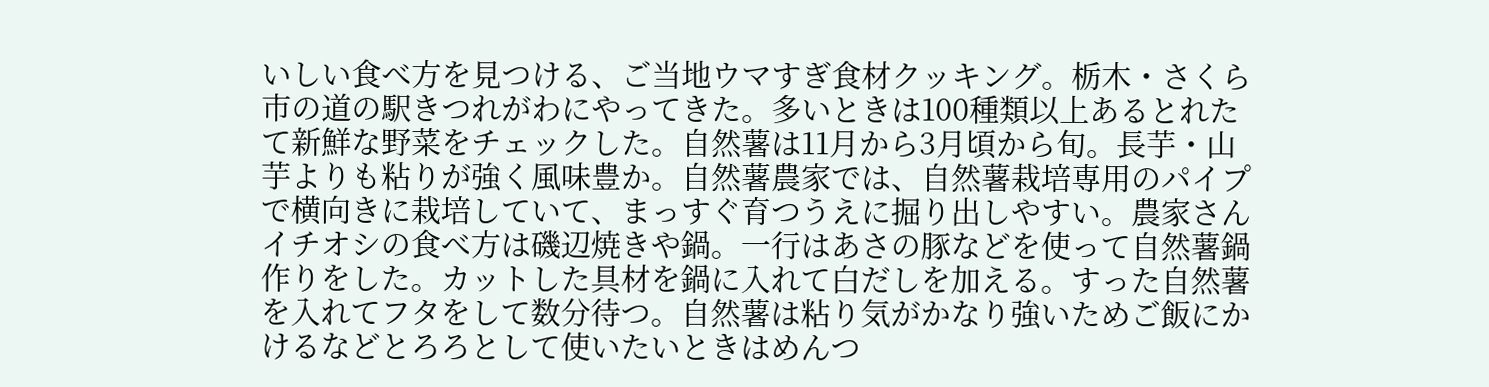いしい食べ方を見つける、ご当地ウマすぎ食材クッキング。栃木・さくら市の道の駅きつれがわにやってきた。多いときは100種類以上あるとれたて新鮮な野菜をチェックした。自然薯は11月から3月頃から旬。長芋・山芋よりも粘りが強く風味豊か。自然薯農家では、自然薯栽培専用のパイプで横向きに栽培していて、まっすぐ育つうえに掘り出しやすい。農家さんイチオシの食べ方は磯辺焼きや鍋。一行はあさの豚などを使って自然薯鍋作りをした。カットした具材を鍋に入れて白だしを加える。すった自然薯を入れてフタをして数分待つ。自然薯は粘り気がかなり強いためご飯にかけるなどとろろとして使いたいときはめんつ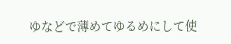ゆなどで薄めてゆるめにして使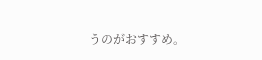うのがおすすめ。